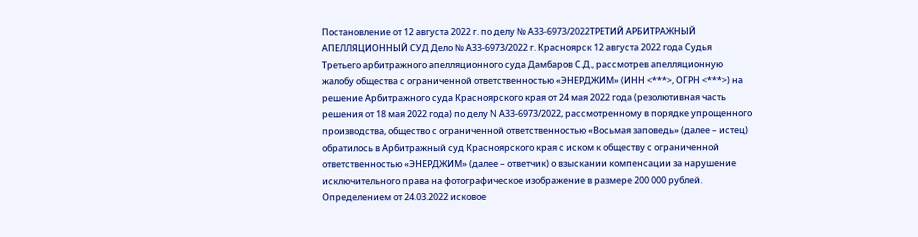Постановление от 12 августа 2022 г. по делу № А33-6973/2022ТРЕТИЙ АРБИТРАЖНЫЙ АПЕЛЛЯЦИОННЫЙ СУД Дело № А33-6973/2022 г. Красноярск 12 августа 2022 года Судья Третьего арбитражного апелляционного суда Дамбаров С.Д., рассмотрев апелляционную жалобу общества с ограниченной ответственностью «ЭНЕРДЖИМ» (ИНН <***>, ОГРН <***>) на решение Арбитражного суда Красноярского края от 24 мая 2022 года (резолютивная часть решения от 18 мая 2022 года) по делу N А33-6973/2022, рассмотренному в порядке упрощенного производства, общество с ограниченной ответственностью «Восьмая заповедь» (далее – истец) обратилось в Арбитражный суд Красноярского края с иском к обществу с ограниченной ответственностью «ЭНЕРДЖИМ» (далее – ответчик) о взыскании компенсации за нарушение исключительного права на фотографическое изображение в размере 200 000 рублей. Определением от 24.03.2022 исковое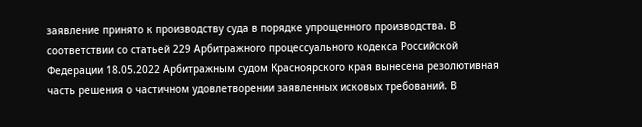заявление принято к производству суда в порядке упрощенного производства. В соответствии со статьей 229 Арбитражного процессуального кодекса Российской Федерации 18.05.2022 Арбитражным судом Красноярского края вынесена резолютивная часть решения о частичном удовлетворении заявленных исковых требований. В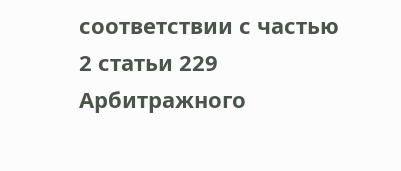соответствии с частью 2 статьи 229 Арбитражного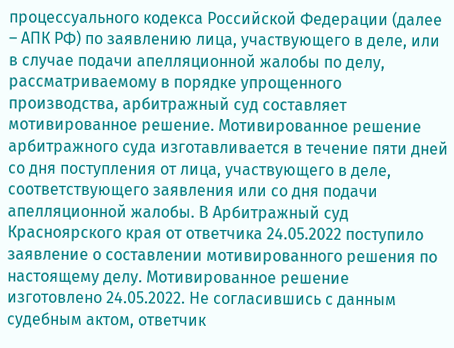процессуального кодекса Российской Федерации (далее – АПК РФ) по заявлению лица, участвующего в деле, или в случае подачи апелляционной жалобы по делу, рассматриваемому в порядке упрощенного производства, арбитражный суд составляет мотивированное решение. Мотивированное решение арбитражного суда изготавливается в течение пяти дней со дня поступления от лица, участвующего в деле, соответствующего заявления или со дня подачи апелляционной жалобы. В Арбитражный суд Красноярского края от ответчика 24.05.2022 поступило заявление о составлении мотивированного решения по настоящему делу. Мотивированное решение изготовлено 24.05.2022. Не согласившись с данным судебным актом, ответчик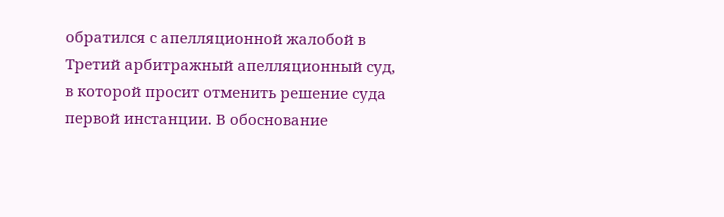обратился с апелляционной жалобой в Третий арбитражный апелляционный суд, в которой просит отменить решение суда первой инстанции. В обоснование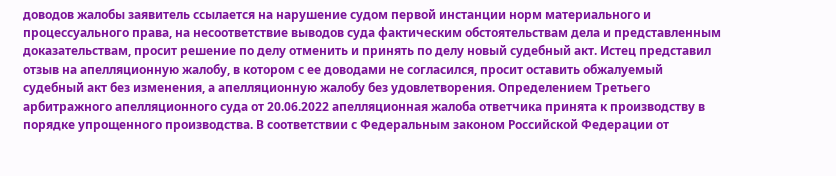доводов жалобы заявитель ссылается на нарушение судом первой инстанции норм материального и процессуального права, на несоответствие выводов суда фактическим обстоятельствам дела и представленным доказательствам, просит решение по делу отменить и принять по делу новый судебный акт. Истец представил отзыв на апелляционную жалобу, в котором с ее доводами не согласился, просит оставить обжалуемый судебный акт без изменения, а апелляционную жалобу без удовлетворения. Определением Третьего арбитражного апелляционного суда от 20.06.2022 апелляционная жалоба ответчика принята к производству в порядке упрощенного производства. В соответствии с Федеральным законом Российской Федерации от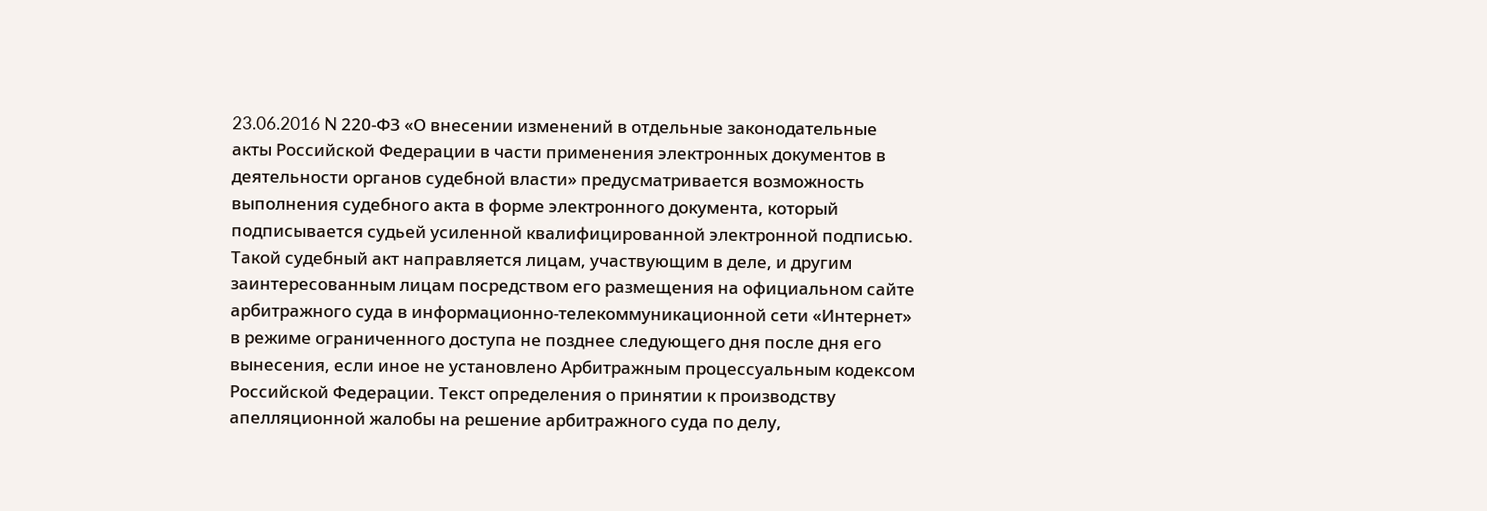23.06.2016 N 220-ФЗ «О внесении изменений в отдельные законодательные акты Российской Федерации в части применения электронных документов в деятельности органов судебной власти» предусматривается возможность выполнения судебного акта в форме электронного документа, который подписывается судьей усиленной квалифицированной электронной подписью. Такой судебный акт направляется лицам, участвующим в деле, и другим заинтересованным лицам посредством его размещения на официальном сайте арбитражного суда в информационно-телекоммуникационной сети «Интернет» в режиме ограниченного доступа не позднее следующего дня после дня его вынесения, если иное не установлено Арбитражным процессуальным кодексом Российской Федерации. Текст определения о принятии к производству апелляционной жалобы на решение арбитражного суда по делу,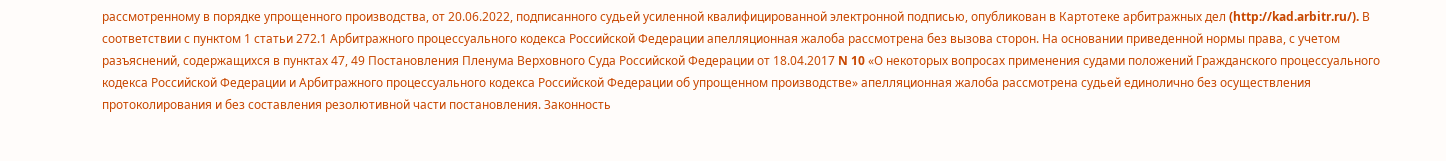рассмотренному в порядке упрощенного производства, от 20.06.2022, подписанного судьей усиленной квалифицированной электронной подписью, опубликован в Картотеке арбитражных дел (http://kad.arbitr.ru/). В соответствии с пунктом 1 статьи 272.1 Арбитражного процессуального кодекса Российской Федерации апелляционная жалоба рассмотрена без вызова сторон. На основании приведенной нормы права, с учетом разъяснений, содержащихся в пунктах 47, 49 Постановления Пленума Верховного Суда Российской Федерации от 18.04.2017 N 10 «О некоторых вопросах применения судами положений Гражданского процессуального кодекса Российской Федерации и Арбитражного процессуального кодекса Российской Федерации об упрощенном производстве» апелляционная жалоба рассмотрена судьей единолично без осуществления протоколирования и без составления резолютивной части постановления. Законность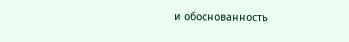и обоснованность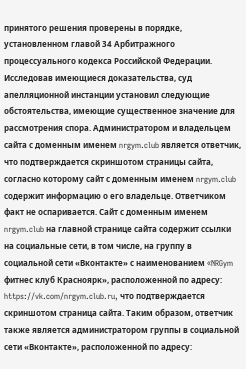принятого решения проверены в порядке, установленном главой 34 Арбитражного процессуального кодекса Российской Федерации. Исследовав имеющиеся доказательства, суд апелляционной инстанции установил следующие обстоятельства, имеющие существенное значение для рассмотрения спора. Администратором и владельцем сайта с доменным именем nrgym.club является ответчик, что подтверждается скриншотом страницы сайта, согласно которому сайт с доменным именем nrgym.club содержит информацию о его владельце. Ответчиком факт не оспаривается. Сайт с доменным именем nrgym.club на главной странице сайта содержит ссылки на социальные сети, в том числе, на группу в социальной сети «Вконтакте» с наименованием «NRGym фитнес клуб Красноярк», расположенной по адресу: https://vk.com/nrgym.club.ru, что подтверждается скриншотом страница сайта. Таким образом, ответчик также является администратором группы в социальной сети «Вконтакте», расположенной по адресу: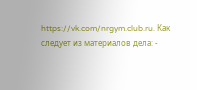https://vk.com/nrgym.club.ru. Как следует из материалов дела: -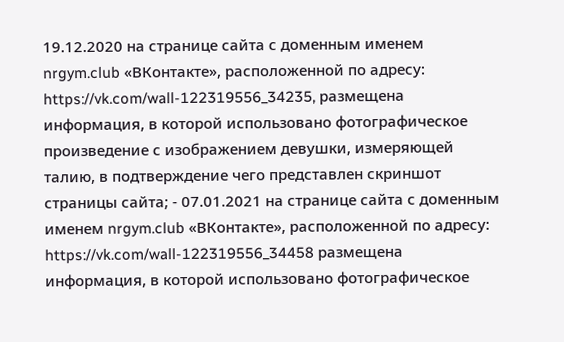19.12.2020 на странице сайта с доменным именем nrgym.club «ВКонтакте», расположенной по адресу: https://vk.com/wall-122319556_34235, размещена информация, в которой использовано фотографическое произведение с изображением девушки, измеряющей талию, в подтверждение чего представлен скриншот страницы сайта; - 07.01.2021 на странице сайта с доменным именем nrgym.club «ВКонтакте», расположенной по адресу: https://vk.com/wall-122319556_34458 размещена информация, в которой использовано фотографическое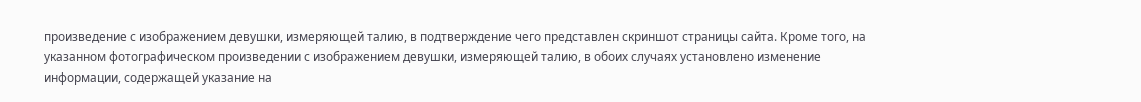произведение с изображением девушки, измеряющей талию, в подтверждение чего представлен скриншот страницы сайта. Кроме того, на указанном фотографическом произведении с изображением девушки, измеряющей талию, в обоих случаях установлено изменение информации, содержащей указание на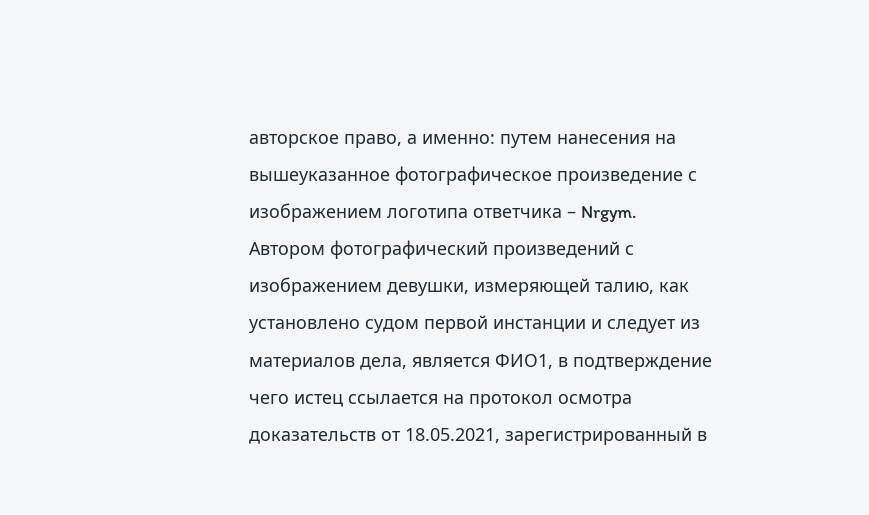авторское право, а именно: путем нанесения на вышеуказанное фотографическое произведение с изображением логотипа ответчика – Nrgym. Автором фотографический произведений с изображением девушки, измеряющей талию, как установлено судом первой инстанции и следует из материалов дела, является ФИО1, в подтверждение чего истец ссылается на протокол осмотра доказательств от 18.05.2021, зарегистрированный в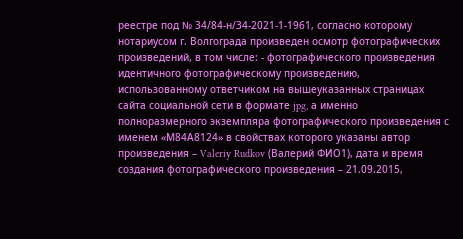реестре под № 34/84-н/34-2021-1-1961, согласно которому нотариусом г. Волгограда произведен осмотр фотографических произведений, в том числе: - фотографического произведения идентичного фотографическому произведению, использованному ответчиком на вышеуказанных страницах сайта социальной сети в формате jpg, а именно полноразмерного экземпляра фотографического произведения с именем «М84А8124» в свойствах которого указаны автор произведения – Valeriy Rudkov (Валерий ФИО1), дата и время создания фотографического произведения – 21.09.2015,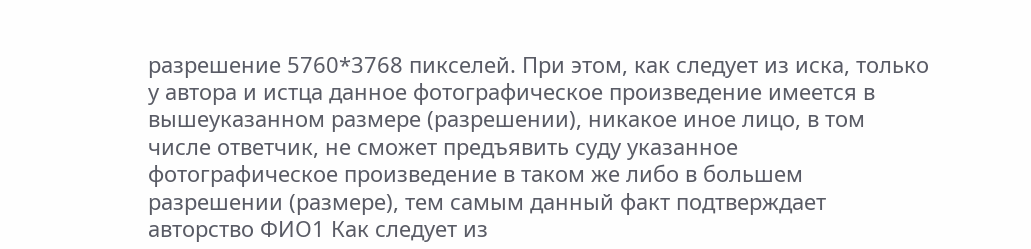разрешение 5760*3768 пикселей. При этом, как следует из иска, только у автора и истца данное фотографическое произведение имеется в вышеуказанном размере (разрешении), никакое иное лицо, в том числе ответчик, не сможет предъявить суду указанное фотографическое произведение в таком же либо в большем разрешении (размере), тем самым данный факт подтверждает авторство ФИО1 Как следует из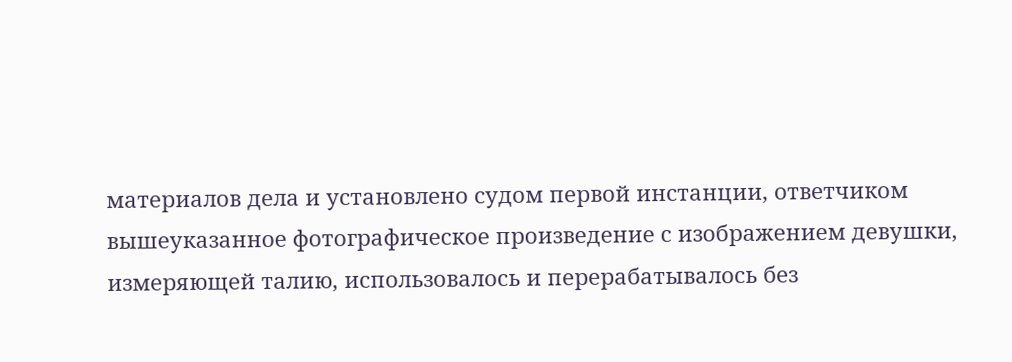материалов дела и установлено судом первой инстанции, ответчиком вышеуказанное фотографическое произведение с изображением девушки, измеряющей талию, использовалось и перерабатывалось без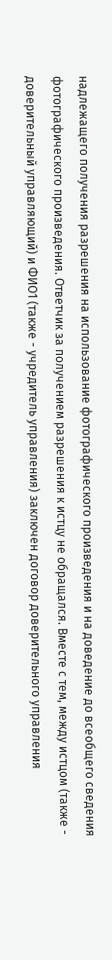надлежащего получения разрешения на использование фотографического произведения и на доведение до всеобщего сведения фотографического произведения. Ответчик за получением разрешения к истцу не обращался. Вместе с тем, между истцом (также - доверительный управляющий) и ФИО1 (также - учредитель управления) заключен договор доверительного управления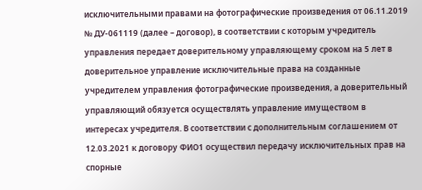исключительными правами на фотографические произведения от 06.11.2019 № ДУ-061119 (далее – договор), в соответствии с которым учредитель управления передает доверительному управляющему сроком на 5 лет в доверительное управление исключительные права на созданные учредителем управления фотографические произведения, а доверительный управляющий обязуется осуществлять управление имуществом в интересах учредителя. В соответствии с дополнительным соглашением от 12.03.2021 к договору ФИО1 осуществил передачу исключительных прав на спорные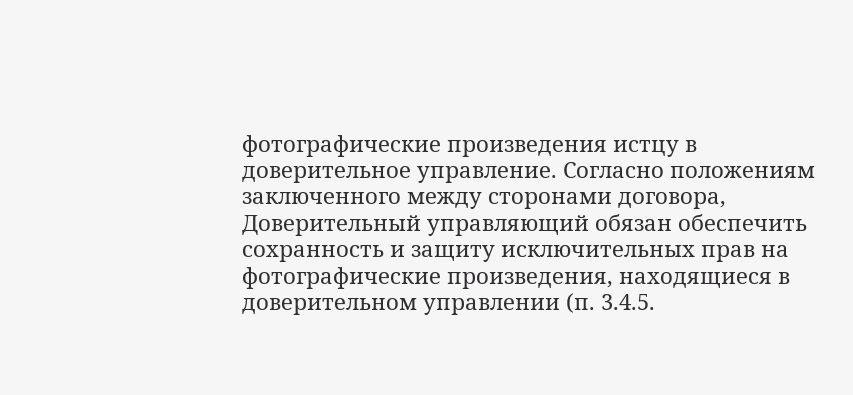фотографические произведения истцу в доверительное управление. Согласно положениям заключенного между сторонами договора, Доверительный управляющий обязан обеспечить сохранность и защиту исключительных прав на фотографические произведения, находящиеся в доверительном управлении (п. 3.4.5.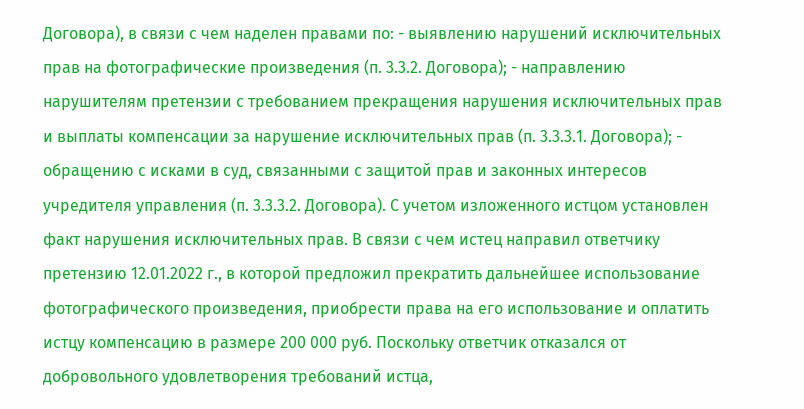Договора), в связи с чем наделен правами по: - выявлению нарушений исключительных прав на фотографические произведения (п. 3.3.2. Договора); - направлению нарушителям претензии с требованием прекращения нарушения исключительных прав и выплаты компенсации за нарушение исключительных прав (п. 3.3.3.1. Договора); - обращению с исками в суд, связанными с защитой прав и законных интересов учредителя управления (п. 3.3.3.2. Договора). С учетом изложенного истцом установлен факт нарушения исключительных прав. В связи с чем истец направил ответчику претензию 12.01.2022 г., в которой предложил прекратить дальнейшее использование фотографического произведения, приобрести права на его использование и оплатить истцу компенсацию в размере 200 000 руб. Поскольку ответчик отказался от добровольного удовлетворения требований истца,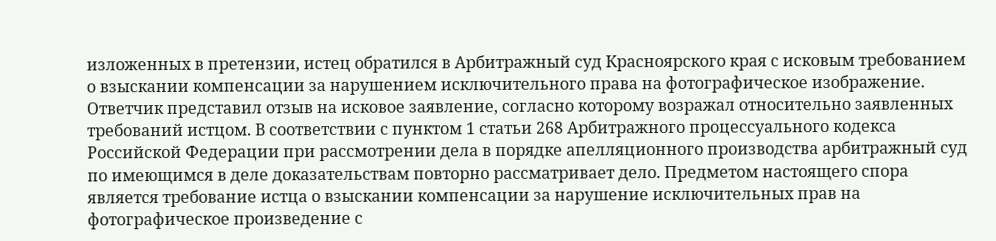изложенных в претензии, истец обратился в Арбитражный суд Красноярского края с исковым требованием о взыскании компенсации за нарушением исключительного права на фотографическое изображение. Ответчик представил отзыв на исковое заявление, согласно которому возражал относительно заявленных требований истцом. В соответствии с пунктом 1 статьи 268 Арбитражного процессуального кодекса Российской Федерации при рассмотрении дела в порядке апелляционного производства арбитражный суд по имеющимся в деле доказательствам повторно рассматривает дело. Предметом настоящего спора является требование истца о взыскании компенсации за нарушение исключительных прав на фотографическое произведение с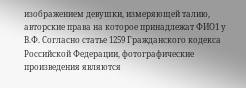изображением девушки, измеряющей талию, авторские права на которое принадлежат ФИО1 у В.Ф. Согласно статье 1259 Гражданского кодекса Российской Федерации, фотографические произведения являются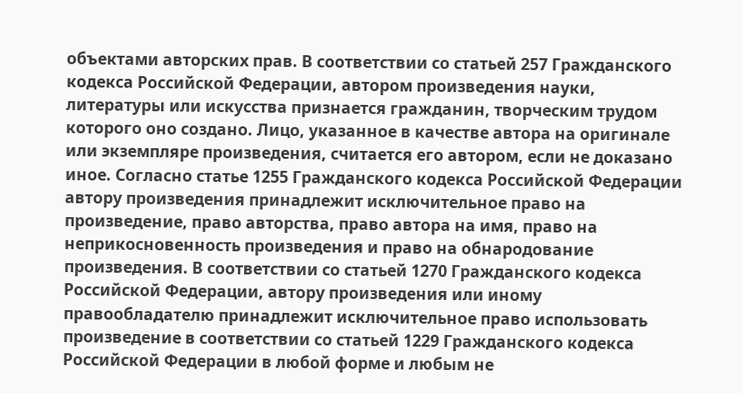объектами авторских прав. В соответствии со статьей 257 Гражданского кодекса Российской Федерации, автором произведения науки, литературы или искусства признается гражданин, творческим трудом которого оно создано. Лицо, указанное в качестве автора на оригинале или экземпляре произведения, считается его автором, если не доказано иное. Согласно статье 1255 Гражданского кодекса Российской Федерации автору произведения принадлежит исключительное право на произведение, право авторства, право автора на имя, право на неприкосновенность произведения и право на обнародование произведения. В соответствии со статьей 1270 Гражданского кодекса Российской Федерации, автору произведения или иному правообладателю принадлежит исключительное право использовать произведение в соответствии со статьей 1229 Гражданского кодекса Российской Федерации в любой форме и любым не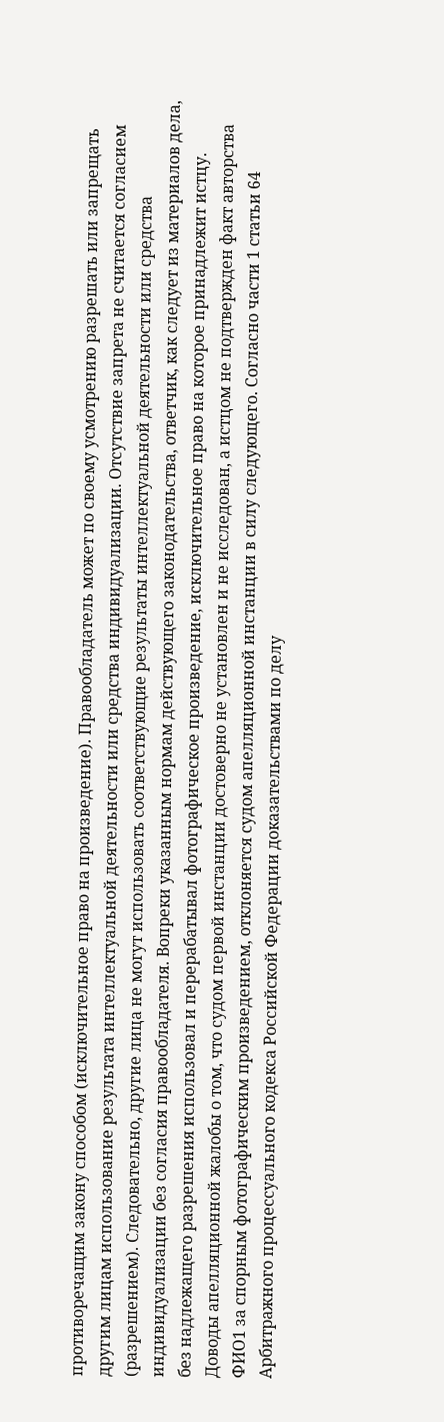противоречащим закону способом (исключительное право на произведение). Правообладатель может по своему усмотрению разрешать или запрещать другим лицам использование результата интеллектуальной деятельности или средства индивидуализации. Отсутствие запрета не считается согласием (разрешением). Следовательно, другие лица не могут использовать соответствующие результаты интеллектуальной деятельности или средства индивидуализации без согласия правообладателя. Вопреки указанным нормам действующего законодательства, ответчик, как следует из материалов дела, без надлежащего разрешения использовал и перерабатывал фотографическое произведение, исключительное право на которое принадлежит истцу. Доводы апелляционной жалобы о том, что судом первой инстанции достоверно не установлен и не исследован, а истцом не подтвержден факт авторства ФИО1 за спорным фотографическим произведением, отклоняется судом апелляционной инстанции в силу следующего. Согласно части 1 статьи 64 Арбитражного процессуального кодекса Российской Федерации доказательствами по делу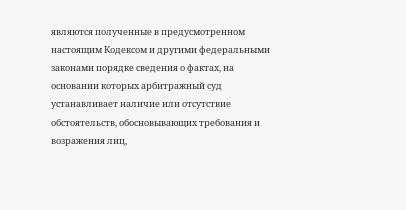являются полученные в предусмотренном настоящим Кодексом и другими федеральными законами порядке сведения о фактах, на основании которых арбитражный суд устанавливает наличие или отсутствие обстоятельств, обосновывающих требования и возражения лиц,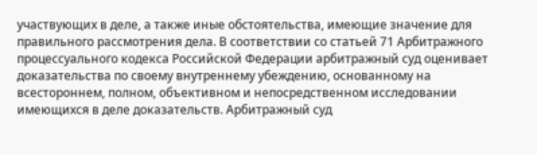участвующих в деле, а также иные обстоятельства, имеющие значение для правильного рассмотрения дела. В соответствии со статьей 71 Арбитражного процессуального кодекса Российской Федерации арбитражный суд оценивает доказательства по своему внутреннему убеждению, основанному на всестороннем, полном, объективном и непосредственном исследовании имеющихся в деле доказательств. Арбитражный суд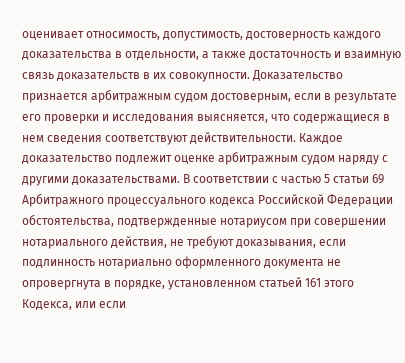оценивает относимость, допустимость, достоверность каждого доказательства в отдельности, а также достаточность и взаимную связь доказательств в их совокупности. Доказательство признается арбитражным судом достоверным, если в результате его проверки и исследования выясняется, что содержащиеся в нем сведения соответствуют действительности. Каждое доказательство подлежит оценке арбитражным судом наряду с другими доказательствами. В соответствии с частью 5 статьи 69 Арбитражного процессуального кодекса Российской Федерации обстоятельства, подтвержденные нотариусом при совершении нотариального действия, не требуют доказывания, если подлинность нотариально оформленного документа не опровергнута в порядке, установленном статьей 161 этого Кодекса, или если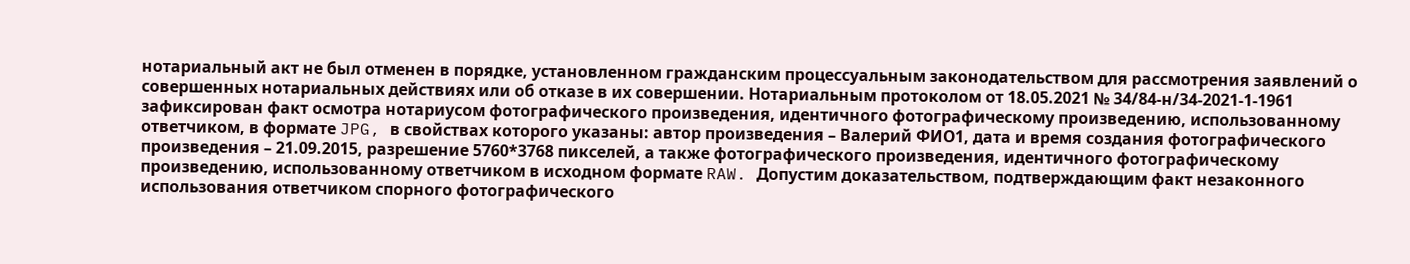нотариальный акт не был отменен в порядке, установленном гражданским процессуальным законодательством для рассмотрения заявлений о совершенных нотариальных действиях или об отказе в их совершении. Нотариальным протоколом от 18.05.2021 № 34/84-н/34-2021-1-1961 зафиксирован факт осмотра нотариусом фотографического произведения, идентичного фотографическому произведению, использованному ответчиком, в формате JPG, в свойствах которого указаны: автор произведения – Валерий ФИО1, дата и время создания фотографического произведения – 21.09.2015, разрешение 5760*3768 пикселей, а также фотографического произведения, идентичного фотографическому произведению, использованному ответчиком в исходном формате RAW. Допустим доказательством, подтверждающим факт незаконного использования ответчиком спорного фотографического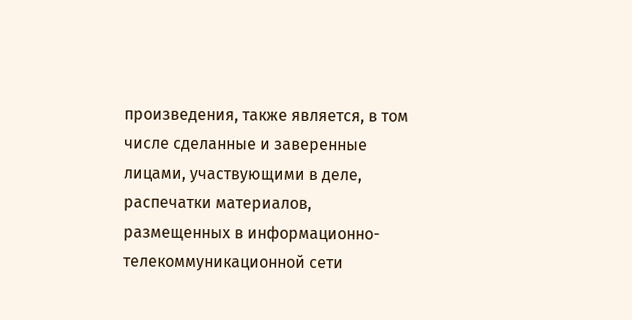произведения, также является, в том числе сделанные и заверенные лицами, участвующими в деле, распечатки материалов, размещенных в информационно-телекоммуникационной сети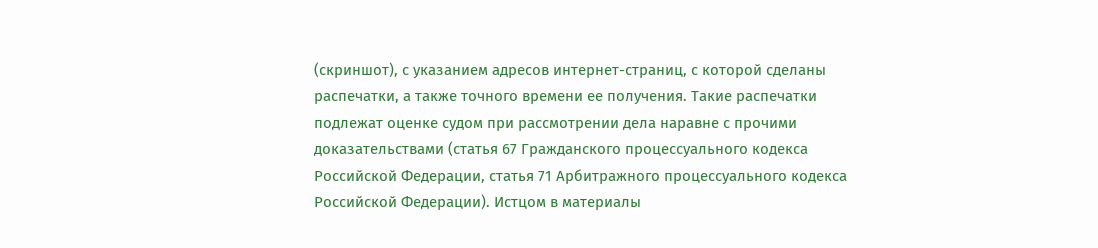(скриншот), с указанием адресов интернет-страниц, с которой сделаны распечатки, а также точного времени ее получения. Такие распечатки подлежат оценке судом при рассмотрении дела наравне с прочими доказательствами (статья 67 Гражданского процессуального кодекса Российской Федерации, статья 71 Арбитражного процессуального кодекса Российской Федерации). Истцом в материалы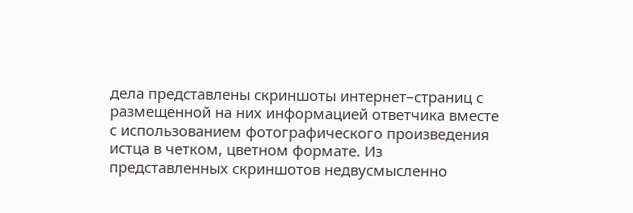дела представлены скриншоты интернет–страниц с размещенной на них информацией ответчика вместе с использованием фотографического произведения истца в четком, цветном формате. Из представленных скриншотов недвусмысленно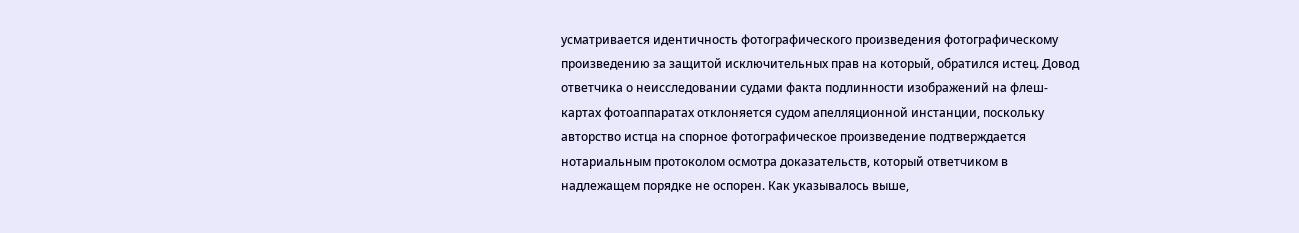усматривается идентичность фотографического произведения фотографическому произведению за защитой исключительных прав на который, обратился истец. Довод ответчика о неисследовании судами факта подлинности изображений на флеш-картах фотоаппаратах отклоняется судом апелляционной инстанции, поскольку авторство истца на спорное фотографическое произведение подтверждается нотариальным протоколом осмотра доказательств, который ответчиком в надлежащем порядке не оспорен. Как указывалось выше,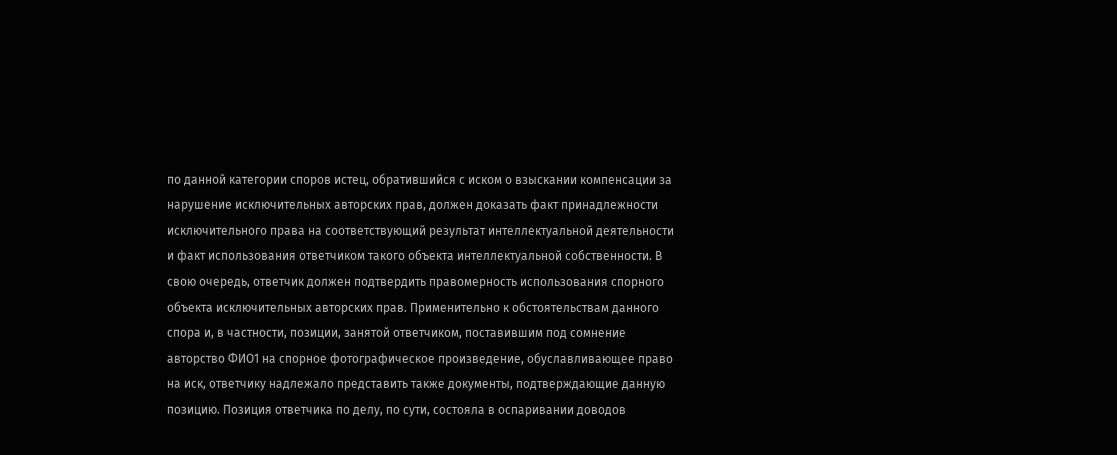по данной категории споров истец, обратившийся с иском о взыскании компенсации за нарушение исключительных авторских прав, должен доказать факт принадлежности исключительного права на соответствующий результат интеллектуальной деятельности и факт использования ответчиком такого объекта интеллектуальной собственности. В свою очередь, ответчик должен подтвердить правомерность использования спорного объекта исключительных авторских прав. Применительно к обстоятельствам данного спора и, в частности, позиции, занятой ответчиком, поставившим под сомнение авторство ФИО1 на спорное фотографическое произведение, обуславливающее право на иск, ответчику надлежало представить также документы, подтверждающие данную позицию. Позиция ответчика по делу, по сути, состояла в оспаривании доводов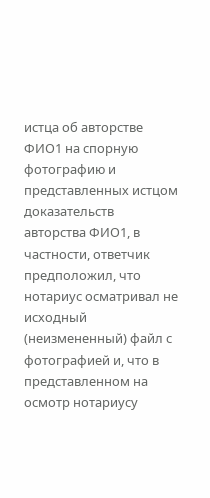истца об авторстве ФИО1 на спорную фотографию и представленных истцом доказательств авторства ФИО1, в частности, ответчик предположил, что нотариус осматривал не исходный (неизмененный) файл с фотографией и, что в представленном на осмотр нотариусу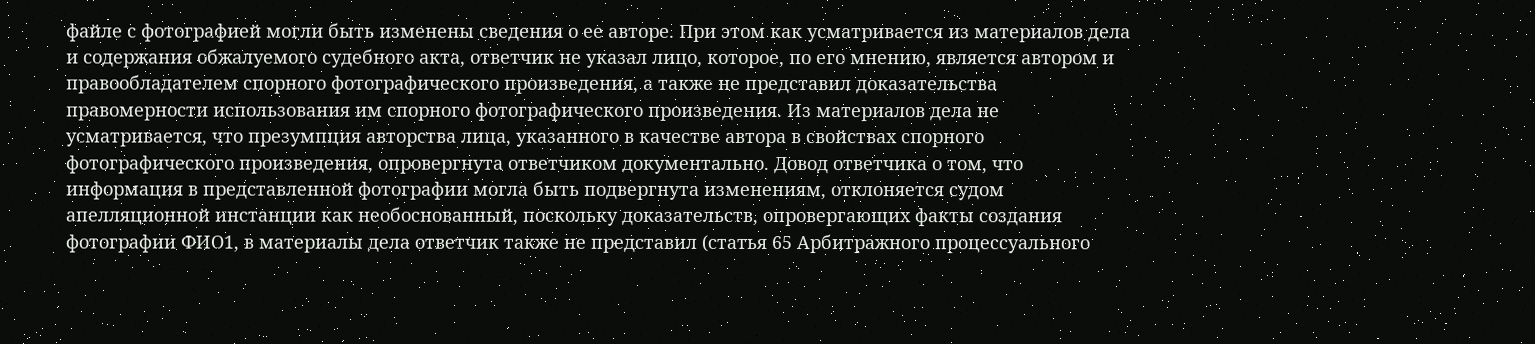файле с фотографией могли быть изменены сведения о ее авторе. При этом как усматривается из материалов дела и содержания обжалуемого судебного акта, ответчик не указал лицо, которое, по его мнению, является автором и правообладателем спорного фотографического произведения, а также не представил доказательства правомерности использования им спорного фотографического произведения. Из материалов дела не усматривается, что презумпция авторства лица, указанного в качестве автора в свойствах спорного фотографического произведения, опровергнута ответчиком документально. Довод ответчика о том, что информация в представленной фотографии могла быть подвергнута изменениям, отклоняется судом апелляционной инстанции как необоснованный, поскольку доказательств, опровергающих факты создания фотографии ФИО1, в материалы дела ответчик также не представил (статья 65 Арбитражного процессуального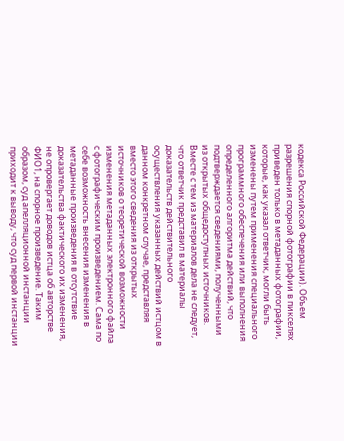кодекса Российской Федерации). Объем разрешения спорной фотографии в пикселях приведен только в метаданных фотографии, которые, как указал ответчик, могли быть изменены путем применения специального программного обеспечения или выполнения определенного алгоритма действий, что подтверждается сведениями, полученными из открытых общедоступных источников. Вместе с тем из материалов дела не следует, что ответчик представил в материалы доказательств действительного осуществления указанных действий истцом в данном конкретном случае, представляя вместо этого сведения из открытых источников о теоретической возможности изменения метаданных электронного файла с фотографическим произведением. Сама по себе возможность внесения изменения в метаданные произведения в отсутствие доказательства фактического их изменения, не опровергает доводов истца об авторстве ФИО1, на спорное произведение. Таким образом, суд апелляционной инстанции приходит к выводу, что суд первой инстанции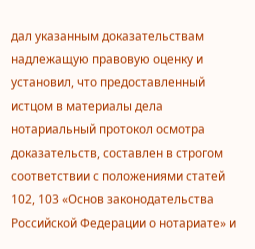дал указанным доказательствам надлежащую правовую оценку и установил, что предоставленный истцом в материалы дела нотариальный протокол осмотра доказательств, составлен в строгом соответствии с положениями статей 102, 103 «Основ законодательства Российской Федерации о нотариате» и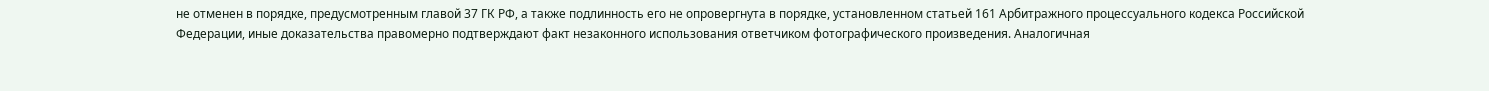не отменен в порядке, предусмотренным главой 37 ГК РФ, а также подлинность его не опровергнута в порядке, установленном статьей 161 Арбитражного процессуального кодекса Российской Федерации, иные доказательства правомерно подтверждают факт незаконного использования ответчиком фотографического произведения. Аналогичная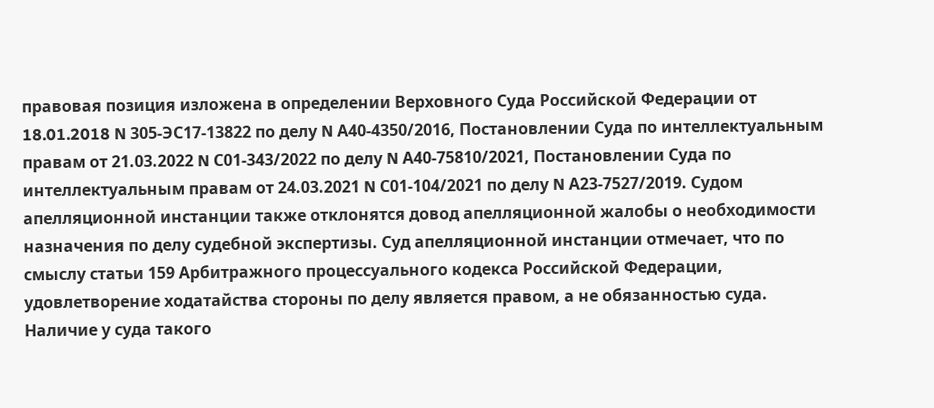правовая позиция изложена в определении Верховного Суда Российской Федерации от 18.01.2018 N 305-ЭС17-13822 по делу N А40-4350/2016, Постановлении Суда по интеллектуальным правам от 21.03.2022 N С01-343/2022 по делу N А40-75810/2021, Постановлении Суда по интеллектуальным правам от 24.03.2021 N С01-104/2021 по делу N А23-7527/2019. Судом апелляционной инстанции также отклонятся довод апелляционной жалобы о необходимости назначения по делу судебной экспертизы. Суд апелляционной инстанции отмечает, что по смыслу статьи 159 Арбитражного процессуального кодекса Российской Федерации, удовлетворение ходатайства стороны по делу является правом, а не обязанностью суда. Наличие у суда такого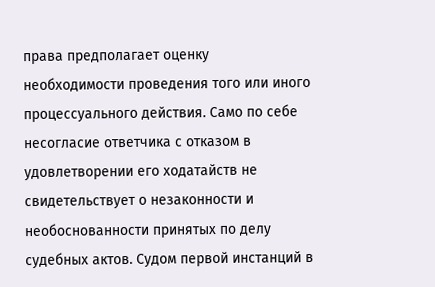права предполагает оценку необходимости проведения того или иного процессуального действия. Само по себе несогласие ответчика с отказом в удовлетворении его ходатайств не свидетельствует о незаконности и необоснованности принятых по делу судебных актов. Судом первой инстанций в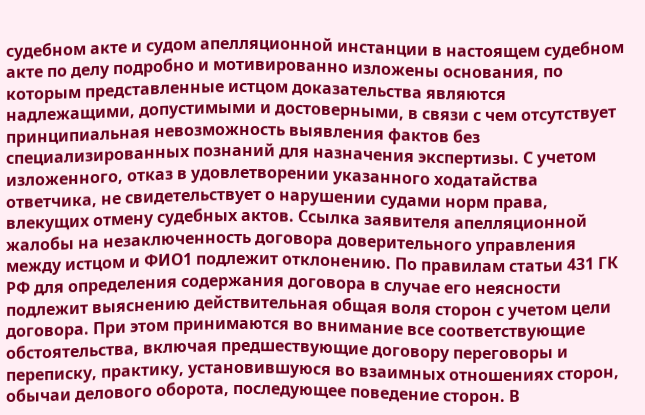судебном акте и судом апелляционной инстанции в настоящем судебном акте по делу подробно и мотивированно изложены основания, по которым представленные истцом доказательства являются надлежащими, допустимыми и достоверными, в связи с чем отсутствует принципиальная невозможность выявления фактов без специализированных познаний для назначения экспертизы. С учетом изложенного, отказ в удовлетворении указанного ходатайства ответчика, не свидетельствует о нарушении судами норм права, влекущих отмену судебных актов. Ссылка заявителя апелляционной жалобы на незаключенность договора доверительного управления между истцом и ФИО1 подлежит отклонению. По правилам статьи 431 ГК РФ для определения содержания договора в случае его неясности подлежит выяснению действительная общая воля сторон с учетом цели договора. При этом принимаются во внимание все соответствующие обстоятельства, включая предшествующие договору переговоры и переписку, практику, установившуюся во взаимных отношениях сторон, обычаи делового оборота, последующее поведение сторон. В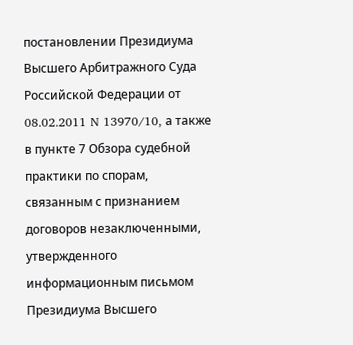постановлении Президиума Высшего Арбитражного Суда Российской Федерации от 08.02.2011 N 13970/10, а также в пункте 7 Обзора судебной практики по спорам, связанным с признанием договоров незаключенными, утвержденного информационным письмом Президиума Высшего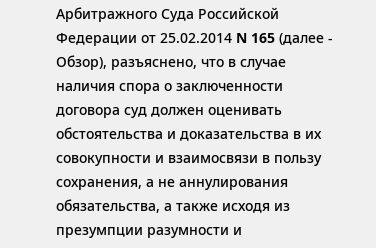Арбитражного Суда Российской Федерации от 25.02.2014 N 165 (далее - Обзор), разъяснено, что в случае наличия спора о заключенности договора суд должен оценивать обстоятельства и доказательства в их совокупности и взаимосвязи в пользу сохранения, а не аннулирования обязательства, а также исходя из презумпции разумности и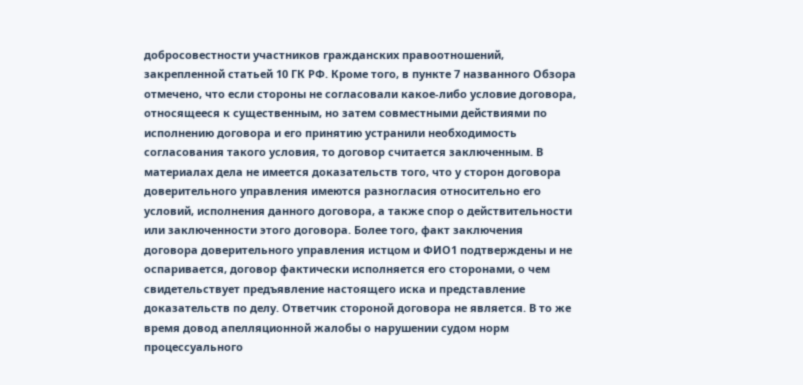добросовестности участников гражданских правоотношений, закрепленной статьей 10 ГК РФ. Кроме того, в пункте 7 названного Обзора отмечено, что если стороны не согласовали какое-либо условие договора, относящееся к существенным, но затем совместными действиями по исполнению договора и его принятию устранили необходимость согласования такого условия, то договор считается заключенным. В материалах дела не имеется доказательств того, что у сторон договора доверительного управления имеются разногласия относительно его условий, исполнения данного договора, а также спор о действительности или заключенности этого договора. Более того, факт заключения договора доверительного управления истцом и ФИО1 подтверждены и не оспаривается, договор фактически исполняется его сторонами, о чем свидетельствует предъявление настоящего иска и представление доказательств по делу. Ответчик стороной договора не является. В то же время довод апелляционной жалобы о нарушении судом норм процессуального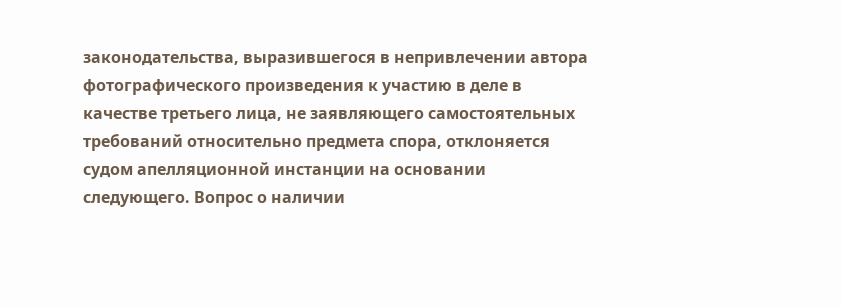законодательства, выразившегося в непривлечении автора фотографического произведения к участию в деле в качестве третьего лица, не заявляющего самостоятельных требований относительно предмета спора, отклоняется судом апелляционной инстанции на основании следующего. Вопрос о наличии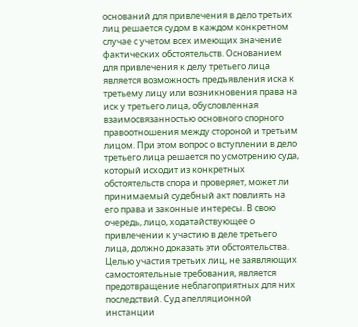оснований для привлечения в дело третьих лиц решается судом в каждом конкретном случае с учетом всех имеющих значение фактических обстоятельств. Основанием для привлечения к делу третьего лица является возможность предъявления иска к третьему лицу или возникновения права на иск у третьего лица, обусловленная взаимосвязанностью основного спорного правоотношения между стороной и третьим лицом. При этом вопрос о вступлении в дело третьего лица решается по усмотрению суда, который исходит из конкретных обстоятельств спора и проверяет, может ли принимаемый судебный акт повлиять на его права и законные интересы. В свою очередь, лицо, ходатайствующее о привлечении к участию в деле третьего лица, должно доказать эти обстоятельства. Целью участия третьих лиц, не заявляющих самостоятельные требования, является предотвращение неблагоприятных для них последствий. Суд апелляционной инстанции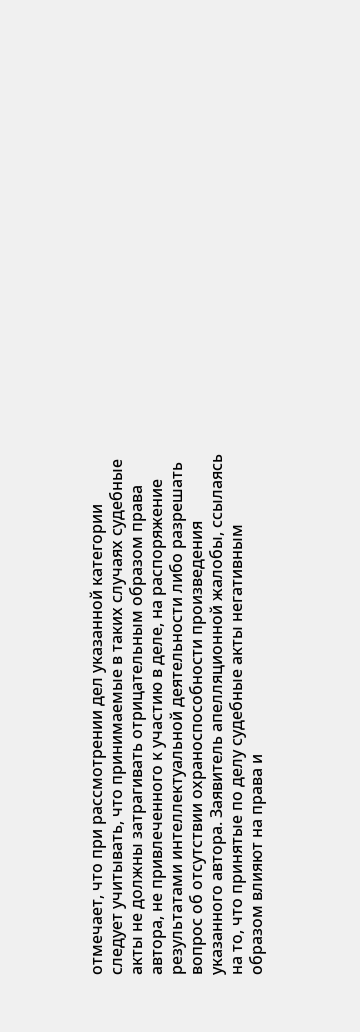отмечает, что при рассмотрении дел указанной категории следует учитывать, что принимаемые в таких случаях судебные акты не должны затрагивать отрицательным образом права автора, не привлеченного к участию в деле, на распоряжение результатами интеллектуальной деятельности либо разрешать вопрос об отсутствии охраноспособности произведения указанного автора. Заявитель апелляционной жалобы, ссылаясь на то, что принятые по делу судебные акты негативным образом влияют на права и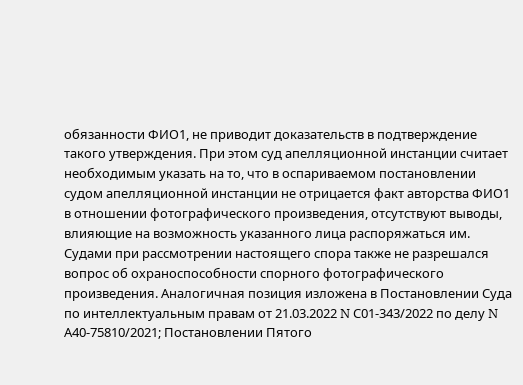обязанности ФИО1, не приводит доказательств в подтверждение такого утверждения. При этом суд апелляционной инстанции считает необходимым указать на то, что в оспариваемом постановлении судом апелляционной инстанции не отрицается факт авторства ФИО1 в отношении фотографического произведения, отсутствуют выводы, влияющие на возможность указанного лица распоряжаться им. Судами при рассмотрении настоящего спора также не разрешался вопрос об охраноспособности спорного фотографического произведения. Аналогичная позиция изложена в Постановлении Суда по интеллектуальным правам от 21.03.2022 N С01-343/2022 по делу N А40-75810/2021; Постановлении Пятого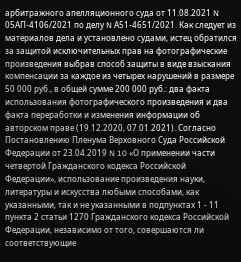арбитражного апелляционного суда от 11.08.2021 N 05АП-4106/2021 по делу N А51-4651/2021. Как следует из материалов дела и установлено судами, истец обратился за защитой исключительных прав на фотографические произведения выбрав способ защиты в виде взыскания компенсации за каждое из четырех нарушений в размере 50 000 руб., в общей сумме 200 000 руб.: два факта использования фотографического произведения и два факта переработки и изменения информации об авторском праве (19.12.2020, 07.01.2021). Согласно Постановлению Пленума Верховного Суда Российской Федерации от 23.04.2019 N 10 «О применении части четвертой Гражданского кодекса Российской Федерации», использование произведения науки, литературы и искусства любыми способами, как указанными, так и не указанными в подпунктах 1 - 11 пункта 2 статьи 1270 Гражданского кодекса Российской Федерации, независимо от того, совершаются ли соответствующие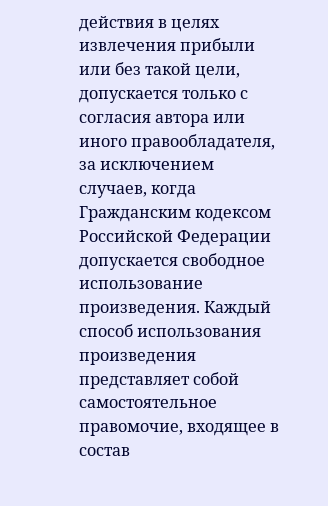действия в целях извлечения прибыли или без такой цели, допускается только с согласия автора или иного правообладателя, за исключением случаев, когда Гражданским кодексом Российской Федерации допускается свободное использование произведения. Каждый способ использования произведения представляет собой самостоятельное правомочие, входящее в состав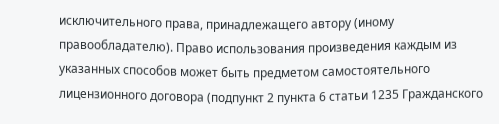исключительного права, принадлежащего автору (иному правообладателю). Право использования произведения каждым из указанных способов может быть предметом самостоятельного лицензионного договора (подпункт 2 пункта 6 статьи 1235 Гражданского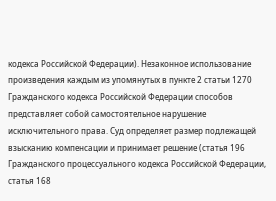кодекса Российской Федерации). Незаконное использование произведения каждым из упомянутых в пункте 2 статьи 1270 Гражданского кодекса Российской Федерации способов представляет собой самостоятельное нарушение исключительного права. Суд определяет размер подлежащей взысканию компенсации и принимает решение (статья 196 Гражданского процессуального кодекса Российской Федерации, статья 168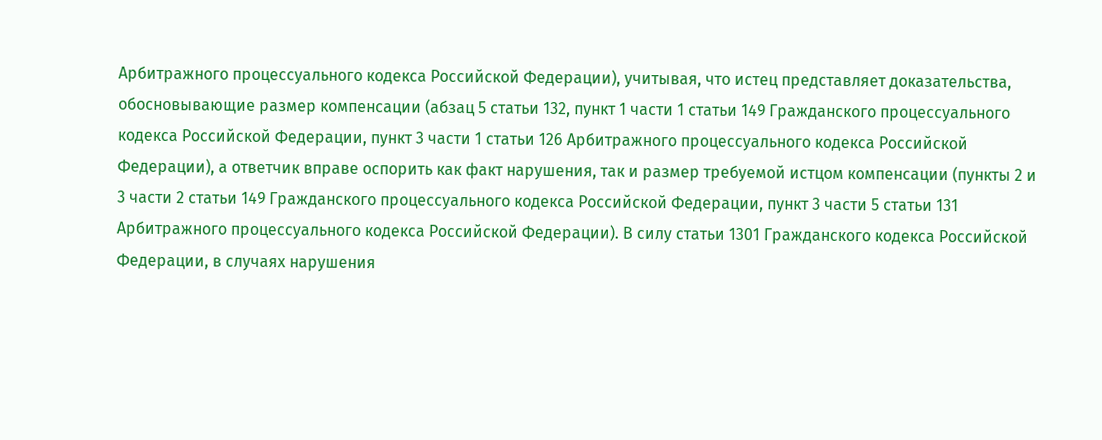Арбитражного процессуального кодекса Российской Федерации), учитывая, что истец представляет доказательства, обосновывающие размер компенсации (абзац 5 статьи 132, пункт 1 части 1 статьи 149 Гражданского процессуального кодекса Российской Федерации, пункт 3 части 1 статьи 126 Арбитражного процессуального кодекса Российской Федерации), а ответчик вправе оспорить как факт нарушения, так и размер требуемой истцом компенсации (пункты 2 и 3 части 2 статьи 149 Гражданского процессуального кодекса Российской Федерации, пункт 3 части 5 статьи 131 Арбитражного процессуального кодекса Российской Федерации). В силу статьи 1301 Гражданского кодекса Российской Федерации, в случаях нарушения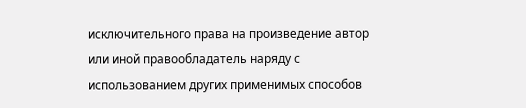исключительного права на произведение автор или иной правообладатель наряду с использованием других применимых способов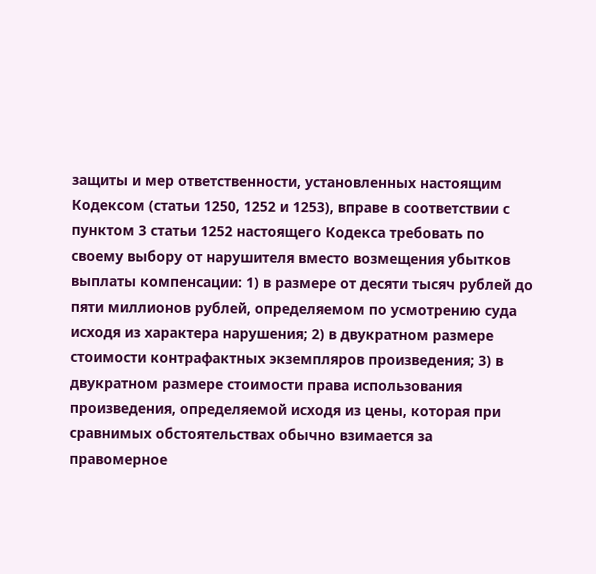защиты и мер ответственности, установленных настоящим Кодексом (статьи 1250, 1252 и 1253), вправе в соответствии с пунктом 3 статьи 1252 настоящего Кодекса требовать по своему выбору от нарушителя вместо возмещения убытков выплаты компенсации: 1) в размере от десяти тысяч рублей до пяти миллионов рублей, определяемом по усмотрению суда исходя из характера нарушения; 2) в двукратном размере стоимости контрафактных экземпляров произведения; 3) в двукратном размере стоимости права использования произведения, определяемой исходя из цены, которая при сравнимых обстоятельствах обычно взимается за правомерное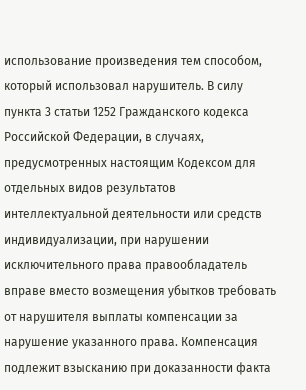использование произведения тем способом, который использовал нарушитель. В силу пункта 3 статьи 1252 Гражданского кодекса Российской Федерации, в случаях, предусмотренных настоящим Кодексом для отдельных видов результатов интеллектуальной деятельности или средств индивидуализации, при нарушении исключительного права правообладатель вправе вместо возмещения убытков требовать от нарушителя выплаты компенсации за нарушение указанного права. Компенсация подлежит взысканию при доказанности факта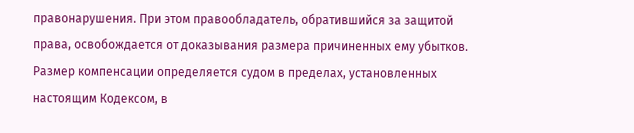правонарушения. При этом правообладатель, обратившийся за защитой права, освобождается от доказывания размера причиненных ему убытков. Размер компенсации определяется судом в пределах, установленных настоящим Кодексом, в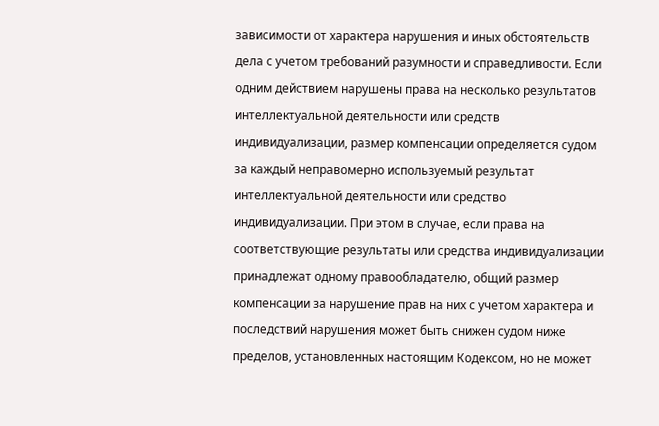зависимости от характера нарушения и иных обстоятельств дела с учетом требований разумности и справедливости. Если одним действием нарушены права на несколько результатов интеллектуальной деятельности или средств индивидуализации, размер компенсации определяется судом за каждый неправомерно используемый результат интеллектуальной деятельности или средство индивидуализации. При этом в случае, если права на соответствующие результаты или средства индивидуализации принадлежат одному правообладателю, общий размер компенсации за нарушение прав на них с учетом характера и последствий нарушения может быть снижен судом ниже пределов, установленных настоящим Кодексом, но не может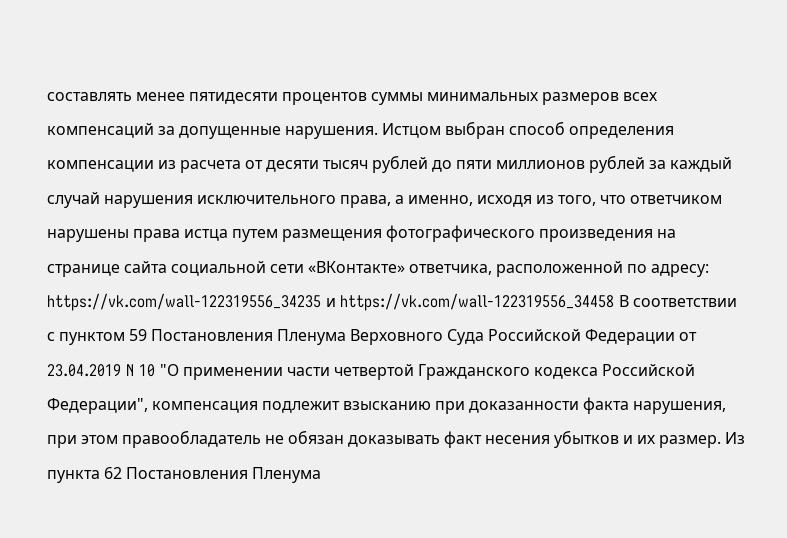составлять менее пятидесяти процентов суммы минимальных размеров всех компенсаций за допущенные нарушения. Истцом выбран способ определения компенсации из расчета от десяти тысяч рублей до пяти миллионов рублей за каждый случай нарушения исключительного права, а именно, исходя из того, что ответчиком нарушены права истца путем размещения фотографического произведения на странице сайта социальной сети «ВКонтакте» ответчика, расположенной по адресу: https://vk.com/wall-122319556_34235 и https://vk.com/wall-122319556_34458 В соответствии с пунктом 59 Постановления Пленума Верховного Суда Российской Федерации от 23.04.2019 N 10 "О применении части четвертой Гражданского кодекса Российской Федерации", компенсация подлежит взысканию при доказанности факта нарушения, при этом правообладатель не обязан доказывать факт несения убытков и их размер. Из пункта 62 Постановления Пленума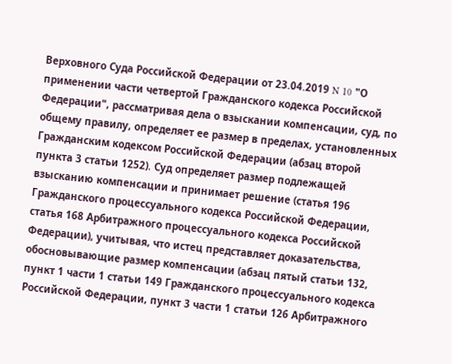Верховного Суда Российской Федерации от 23.04.2019 N 10 "О применении части четвертой Гражданского кодекса Российской Федерации", рассматривая дела о взыскании компенсации, суд, по общему правилу, определяет ее размер в пределах, установленных Гражданским кодексом Российской Федерации (абзац второй пункта 3 статьи 1252). Суд определяет размер подлежащей взысканию компенсации и принимает решение (статья 196 Гражданского процессуального кодекса Российской Федерации, статья 168 Арбитражного процессуального кодекса Российской Федерации), учитывая, что истец представляет доказательства, обосновывающие размер компенсации (абзац пятый статьи 132, пункт 1 части 1 статьи 149 Гражданского процессуального кодекса Российской Федерации, пункт 3 части 1 статьи 126 Арбитражного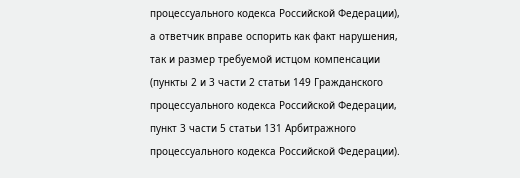процессуального кодекса Российской Федерации), а ответчик вправе оспорить как факт нарушения, так и размер требуемой истцом компенсации (пункты 2 и 3 части 2 статьи 149 Гражданского процессуального кодекса Российской Федерации, пункт 3 части 5 статьи 131 Арбитражного процессуального кодекса Российской Федерации).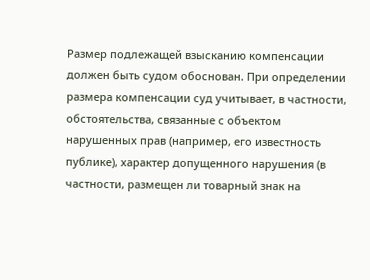Размер подлежащей взысканию компенсации должен быть судом обоснован. При определении размера компенсации суд учитывает, в частности, обстоятельства, связанные с объектом нарушенных прав (например, его известность публике), характер допущенного нарушения (в частности, размещен ли товарный знак на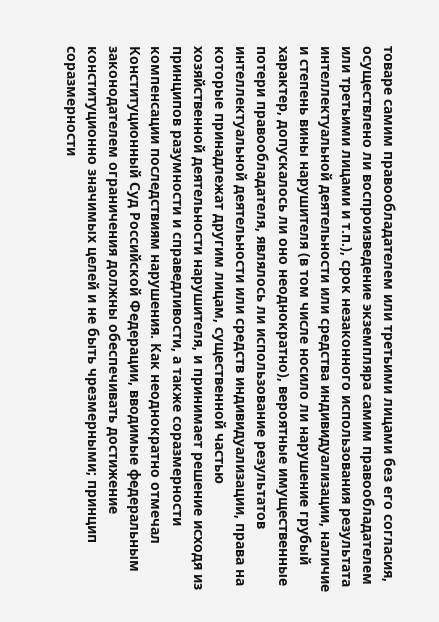товаре самим правообладателем или третьими лицами без его согласия, осуществлено ли воспроизведение экземпляра самим правообладателем или третьими лицами и т.п.), срок незаконного использования результата интеллектуальной деятельности или средства индивидуализации, наличие и степень вины нарушителя (в том числе носило ли нарушение грубый характер, допускалось ли оно неоднократно), вероятные имущественные потери правообладателя, являлось ли использование результатов интеллектуальной деятельности или средств индивидуализации, права на которые принадлежат другим лицам, существенной частью хозяйственной деятельности нарушителя, и принимает решение исходя из принципов разумности и справедливости, а также соразмерности компенсации последствиям нарушения. Как неоднократно отмечал Конституционный Суд Российской Федерации, вводимые федеральным законодателем ограничения должны обеспечивать достижение конституционно значимых целей и не быть чрезмерными; принцип соразмерности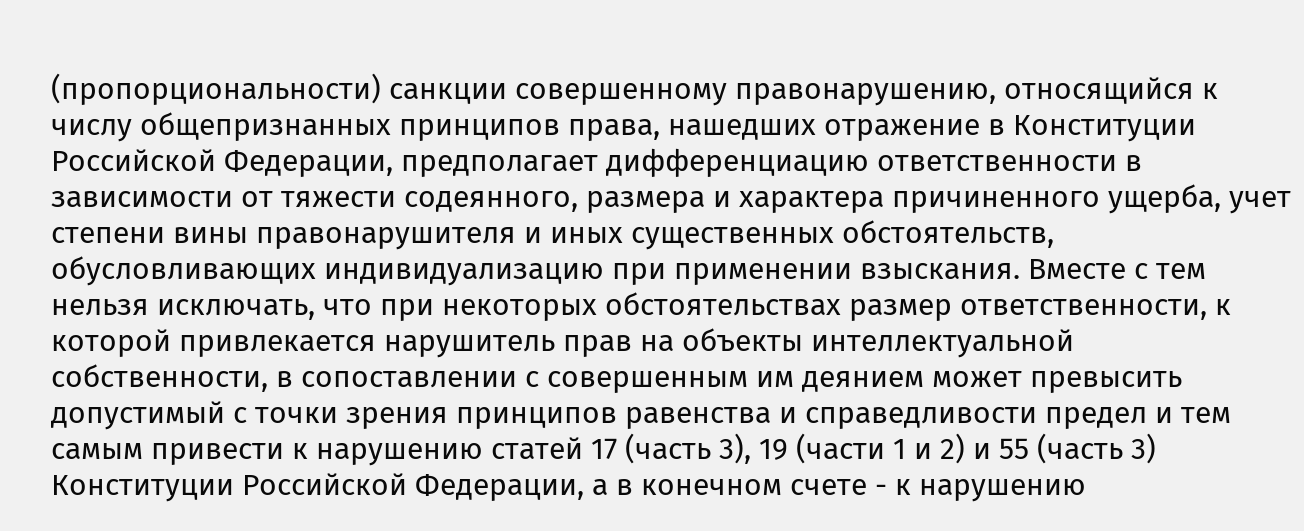(пропорциональности) санкции совершенному правонарушению, относящийся к числу общепризнанных принципов права, нашедших отражение в Конституции Российской Федерации, предполагает дифференциацию ответственности в зависимости от тяжести содеянного, размера и характера причиненного ущерба, учет степени вины правонарушителя и иных существенных обстоятельств, обусловливающих индивидуализацию при применении взыскания. Вместе с тем нельзя исключать, что при некоторых обстоятельствах размер ответственности, к которой привлекается нарушитель прав на объекты интеллектуальной собственности, в сопоставлении с совершенным им деянием может превысить допустимый с точки зрения принципов равенства и справедливости предел и тем самым привести к нарушению статей 17 (часть 3), 19 (части 1 и 2) и 55 (часть 3) Конституции Российской Федерации, а в конечном счете - к нарушению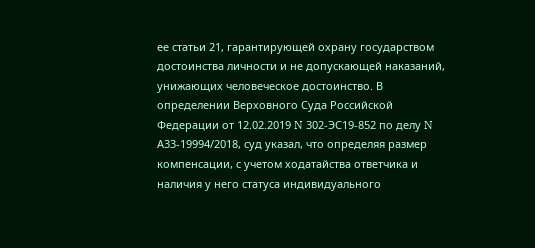ее статьи 21, гарантирующей охрану государством достоинства личности и не допускающей наказаний, унижающих человеческое достоинство. В определении Верховного Суда Российской Федерации от 12.02.2019 N 302-ЭС19-852 по делу N А33-19994/2018, суд указал, что определяя размер компенсации, с учетом ходатайства ответчика и наличия у него статуса индивидуального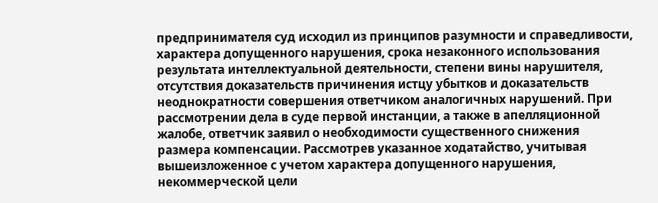предпринимателя суд исходил из принципов разумности и справедливости, характера допущенного нарушения, срока незаконного использования результата интеллектуальной деятельности, степени вины нарушителя, отсутствия доказательств причинения истцу убытков и доказательств неоднократности совершения ответчиком аналогичных нарушений. При рассмотрении дела в суде первой инстанции, а также в апелляционной жалобе, ответчик заявил о необходимости существенного снижения размера компенсации. Рассмотрев указанное ходатайство, учитывая вышеизложенное с учетом характера допущенного нарушения, некоммерческой цели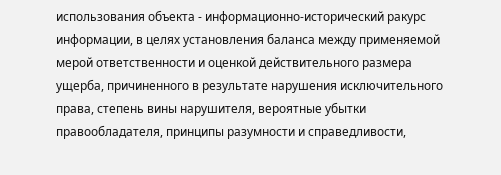использования объекта - информационно-исторический ракурс информации, в целях установления баланса между применяемой мерой ответственности и оценкой действительного размера ущерба, причиненного в результате нарушения исключительного права, степень вины нарушителя, вероятные убытки правообладателя, принципы разумности и справедливости,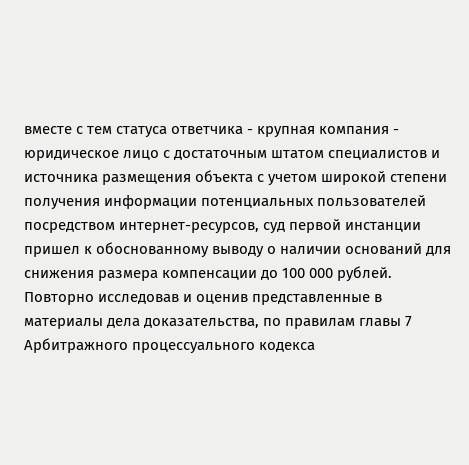вместе с тем статуса ответчика - крупная компания - юридическое лицо с достаточным штатом специалистов и источника размещения объекта с учетом широкой степени получения информации потенциальных пользователей посредством интернет-ресурсов, суд первой инстанции пришел к обоснованному выводу о наличии оснований для снижения размера компенсации до 100 000 рублей. Повторно исследовав и оценив представленные в материалы дела доказательства, по правилам главы 7 Арбитражного процессуального кодекса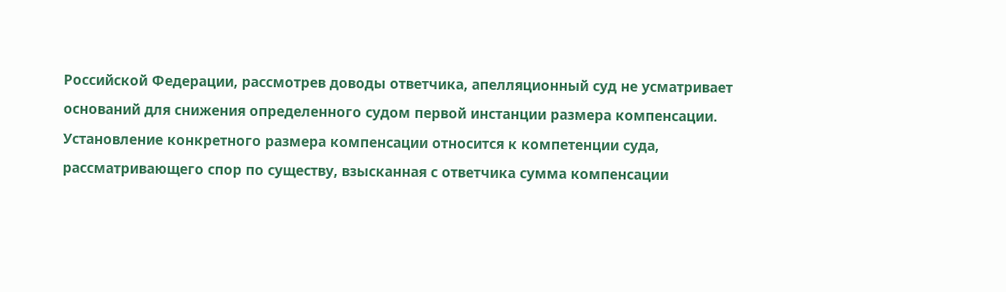Российской Федерации, рассмотрев доводы ответчика, апелляционный суд не усматривает оснований для снижения определенного судом первой инстанции размера компенсации. Установление конкретного размера компенсации относится к компетенции суда, рассматривающего спор по существу, взысканная с ответчика сумма компенсации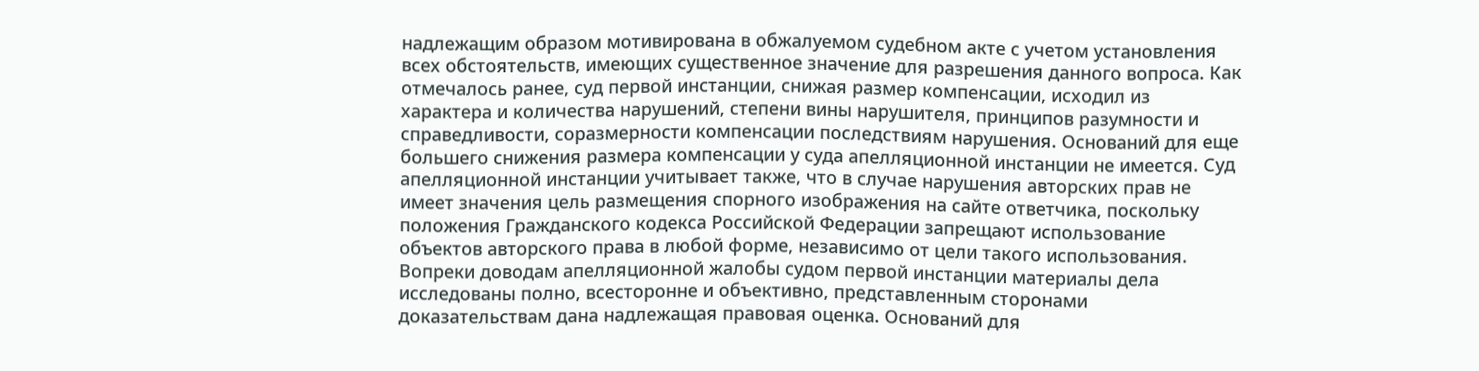надлежащим образом мотивирована в обжалуемом судебном акте с учетом установления всех обстоятельств, имеющих существенное значение для разрешения данного вопроса. Как отмечалось ранее, суд первой инстанции, снижая размер компенсации, исходил из характера и количества нарушений, степени вины нарушителя, принципов разумности и справедливости, соразмерности компенсации последствиям нарушения. Оснований для еще большего снижения размера компенсации у суда апелляционной инстанции не имеется. Суд апелляционной инстанции учитывает также, что в случае нарушения авторских прав не имеет значения цель размещения спорного изображения на сайте ответчика, поскольку положения Гражданского кодекса Российской Федерации запрещают использование объектов авторского права в любой форме, независимо от цели такого использования. Вопреки доводам апелляционной жалобы судом первой инстанции материалы дела исследованы полно, всесторонне и объективно, представленным сторонами доказательствам дана надлежащая правовая оценка. Оснований для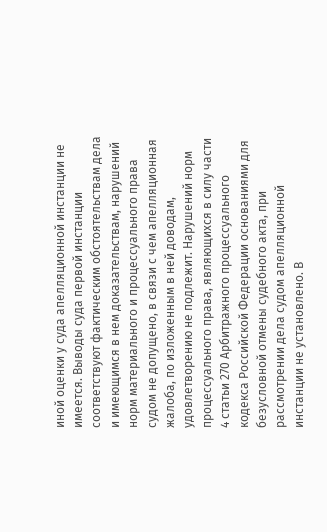иной оценки у суда апелляционной инстанции не имеется. Выводы суда первой инстанции соответствуют фактическим обстоятельствам дела и имеющимся в нем доказательствам, нарушений норм материального и процессуального права судом не допущено, в связи с чем апелляционная жалоба, по изложенным в ней доводам, удовлетворению не подлежит. Нарушений норм процессуального права, являющихся в силу части 4 статьи 270 Арбитражного процессуального кодекса Российской Федерации основаниями для безусловной отмены судебного акта, при рассмотрении дела судом апелляционной инстанции не установлено. В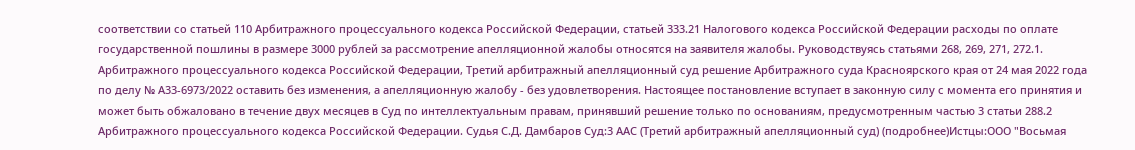соответствии со статьей 110 Арбитражного процессуального кодекса Российской Федерации, статьей 333.21 Налогового кодекса Российской Федерации расходы по оплате государственной пошлины в размере 3000 рублей за рассмотрение апелляционной жалобы относятся на заявителя жалобы. Руководствуясь статьями 268, 269, 271, 272.1. Арбитражного процессуального кодекса Российской Федерации, Третий арбитражный апелляционный суд решение Арбитражного суда Красноярского края от 24 мая 2022 года по делу № А33-6973/2022 оставить без изменения, а апелляционную жалобу - без удовлетворения. Настоящее постановление вступает в законную силу с момента его принятия и может быть обжаловано в течение двух месяцев в Суд по интеллектуальным правам, принявший решение только по основаниям, предусмотренным частью 3 статьи 288.2 Арбитражного процессуального кодекса Российской Федерации. Судья С.Д. Дамбаров Суд:3 ААС (Третий арбитражный апелляционный суд) (подробнее)Истцы:ООО "Восьмая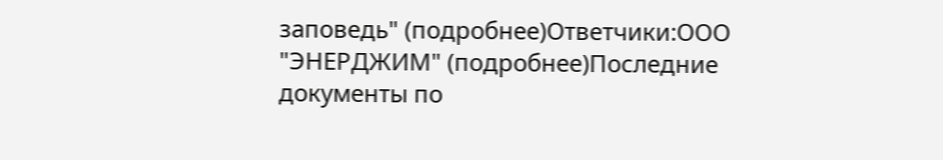заповедь" (подробнее)Ответчики:ООО "ЭНЕРДЖИМ" (подробнее)Последние документы по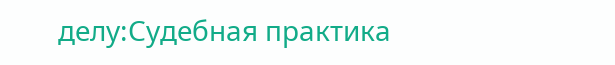делу:Судебная практика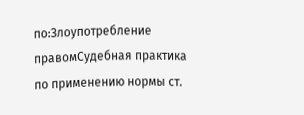по:Злоупотребление правомСудебная практика по применению нормы ст.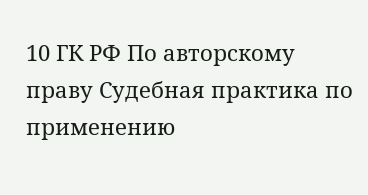10 ГК РФ По авторскому праву Судебная практика по применению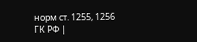норм ст. 1255, 1256 ГК РФ |